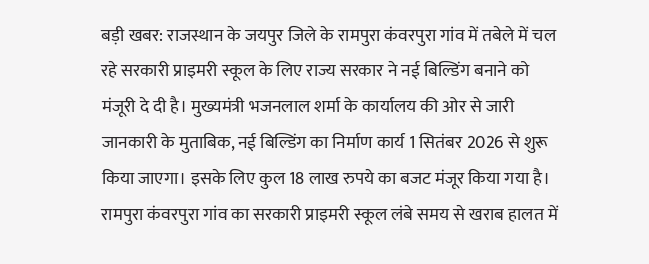बड़ी खबर: राजस्थान के जयपुर जिले के रामपुरा कंवरपुरा गांव में तबेले में चल रहे सरकारी प्राइमरी स्कूल के लिए राज्य सरकार ने नई बिल्डिंग बनाने को मंजूरी दे दी है। मुख्यमंत्री भजनलाल शर्मा के कार्यालय की ओर से जारी जानकारी के मुताबिक, नई बिल्डिंग का निर्माण कार्य 1 सितंबर 2026 से शुरू किया जाएगा। इसके लिए कुल 18 लाख रुपये का बजट मंजूर किया गया है।
रामपुरा कंवरपुरा गांव का सरकारी प्राइमरी स्कूल लंबे समय से खराब हालत में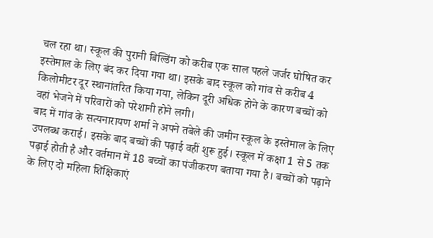चल रहा था। स्कूल की पुरानी बिल्डिंग को करीब एक साल पहले जर्जर घोषित कर इस्तेमाल के लिए बंद कर दिया गया था। इसके बाद स्कूल को गांव से करीब 4 किलोमीटर दूर स्थानांतरित किया गया, लेकिन दूरी अधिक होने के कारण बच्चों को वहां भेजने में परिवारों को परेशानी होने लगी।
बाद में गांव के सत्यनारायण शर्मा ने अपने तबेले की जमीन स्कूल के इस्तेमाल के लिए उपलब्ध कराई। इसके बाद बच्चों की पढ़ाई वहीं शुरू हुई। स्कूल में कक्षा 1 से 5 तक पढ़ाई होती है और वर्तमान में 18 बच्चों का पंजीकरण बताया गया है। बच्चों को पढ़ाने के लिए दो महिला शिक्षिकाएं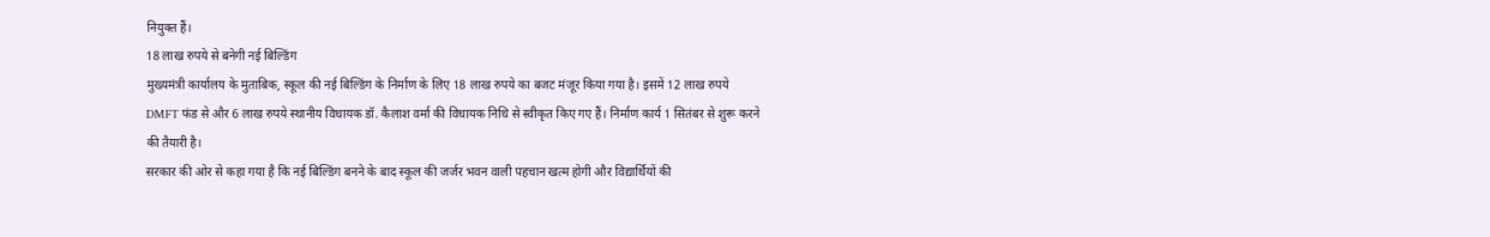नियुक्त हैं।
18 लाख रुपये से बनेगी नई बिल्डिंग
मुख्यमंत्री कार्यालय के मुताबिक, स्कूल की नई बिल्डिंग के निर्माण के लिए 18 लाख रुपये का बजट मंजूर किया गया है। इसमें 12 लाख रुपये DMFT फंड से और 6 लाख रुपये स्थानीय विधायक डॉ. कैलाश वर्मा की विधायक निधि से स्वीकृत किए गए हैं। निर्माण कार्य 1 सितंबर से शुरू करने की तैयारी है।
सरकार की ओर से कहा गया है कि नई बिल्डिंग बनने के बाद स्कूल की जर्जर भवन वाली पहचान खत्म होगी और विद्यार्थियों की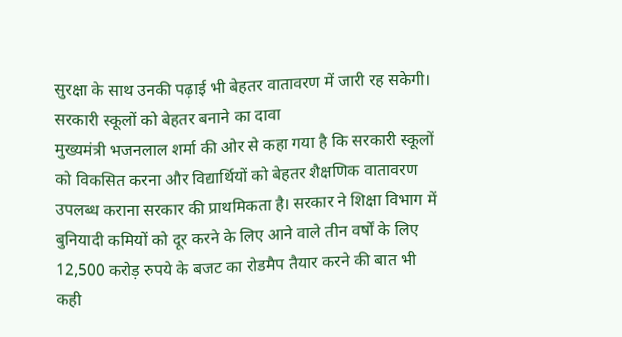सुरक्षा के साथ उनकी पढ़ाई भी बेहतर वातावरण में जारी रह सकेगी।
सरकारी स्कूलों को बेहतर बनाने का दावा
मुख्यमंत्री भजनलाल शर्मा की ओर से कहा गया है कि सरकारी स्कूलों को विकसित करना और विद्यार्थियों को बेहतर शैक्षणिक वातावरण उपलब्ध कराना सरकार की प्राथमिकता है। सरकार ने शिक्षा विभाग में बुनियादी कमियों को दूर करने के लिए आने वाले तीन वर्षों के लिए 12,500 करोड़ रुपये के बजट का रोडमैप तैयार करने की बात भी कही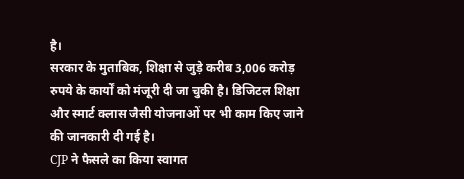है।
सरकार के मुताबिक, शिक्षा से जुड़े करीब 3,006 करोड़ रुपये के कार्यों को मंजूरी दी जा चुकी है। डिजिटल शिक्षा और स्मार्ट क्लास जैसी योजनाओं पर भी काम किए जाने की जानकारी दी गई है।
CJP ने फैसले का किया स्वागत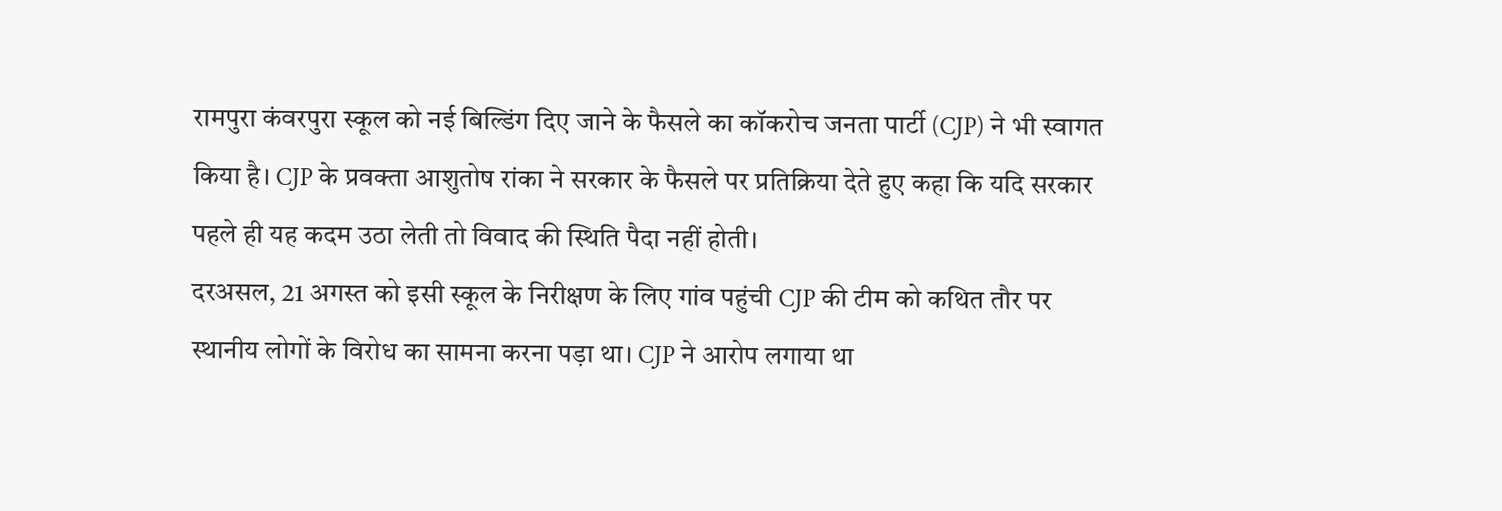रामपुरा कंवरपुरा स्कूल को नई बिल्डिंग दिए जाने के फैसले का कॉकरोच जनता पार्टी (CJP) ने भी स्वागत किया है। CJP के प्रवक्ता आशुतोष रांका ने सरकार के फैसले पर प्रतिक्रिया देते हुए कहा कि यदि सरकार पहले ही यह कदम उठा लेती तो विवाद की स्थिति पैदा नहीं होती।
दरअसल, 21 अगस्त को इसी स्कूल के निरीक्षण के लिए गांव पहुंची CJP की टीम को कथित तौर पर स्थानीय लोगों के विरोध का सामना करना पड़ा था। CJP ने आरोप लगाया था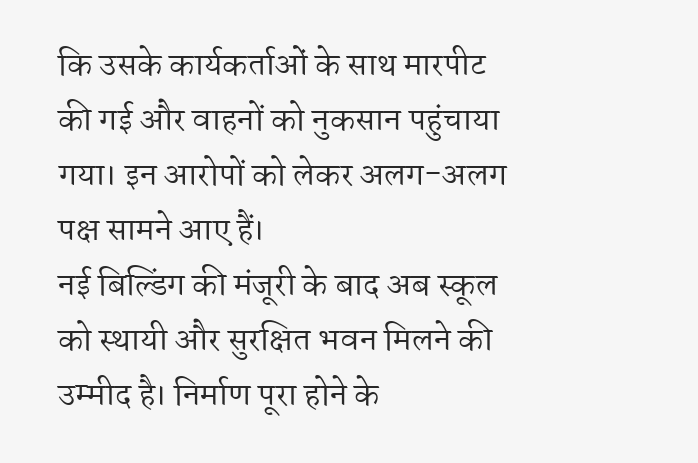कि उसके कार्यकर्ताओं के साथ मारपीट की गई और वाहनों को नुकसान पहुंचाया गया। इन आरोपों को लेकर अलग-अलग पक्ष सामने आए हैं।
नई बिल्डिंग की मंजूरी के बाद अब स्कूल को स्थायी और सुरक्षित भवन मिलने की उम्मीद है। निर्माण पूरा होने के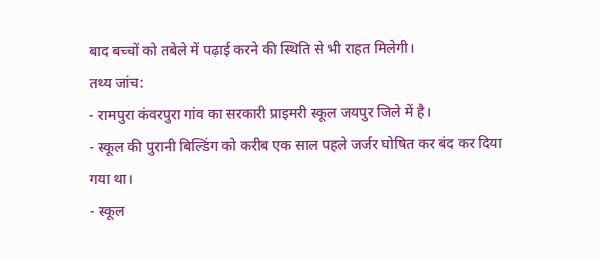बाद बच्चों को तबेले में पढ़ाई करने की स्थिति से भी राहत मिलेगी।
तथ्य जांच:
- रामपुरा कंवरपुरा गांव का सरकारी प्राइमरी स्कूल जयपुर जिले में है।
- स्कूल की पुरानी बिल्डिंग को करीब एक साल पहले जर्जर घोषित कर बंद कर दिया गया था।
- स्कूल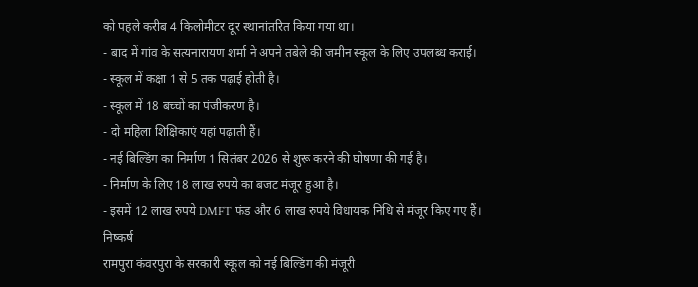को पहले करीब 4 किलोमीटर दूर स्थानांतरित किया गया था।
- बाद में गांव के सत्यनारायण शर्मा ने अपने तबेले की जमीन स्कूल के लिए उपलब्ध कराई।
- स्कूल में कक्षा 1 से 5 तक पढ़ाई होती है।
- स्कूल में 18 बच्चों का पंजीकरण है।
- दो महिला शिक्षिकाएं यहां पढ़ाती हैं।
- नई बिल्डिंग का निर्माण 1 सितंबर 2026 से शुरू करने की घोषणा की गई है।
- निर्माण के लिए 18 लाख रुपये का बजट मंजूर हुआ है।
- इसमें 12 लाख रुपये DMFT फंड और 6 लाख रुपये विधायक निधि से मंजूर किए गए हैं।
निष्कर्ष
रामपुरा कंवरपुरा के सरकारी स्कूल को नई बिल्डिंग की मंजूरी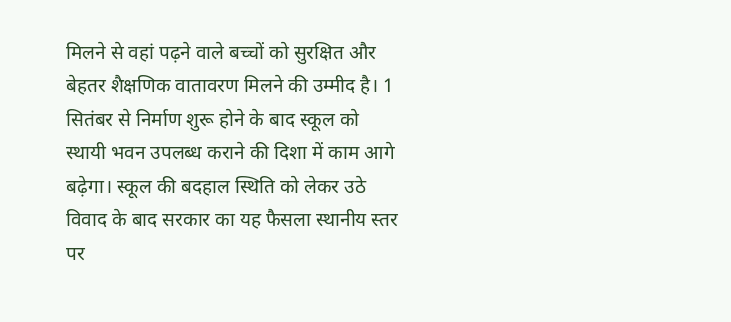मिलने से वहां पढ़ने वाले बच्चों को सुरक्षित और बेहतर शैक्षणिक वातावरण मिलने की उम्मीद है। 1 सितंबर से निर्माण शुरू होने के बाद स्कूल को स्थायी भवन उपलब्ध कराने की दिशा में काम आगे बढ़ेगा। स्कूल की बदहाल स्थिति को लेकर उठे विवाद के बाद सरकार का यह फैसला स्थानीय स्तर पर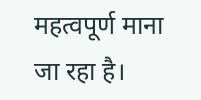महत्वपूर्ण माना जा रहा है।